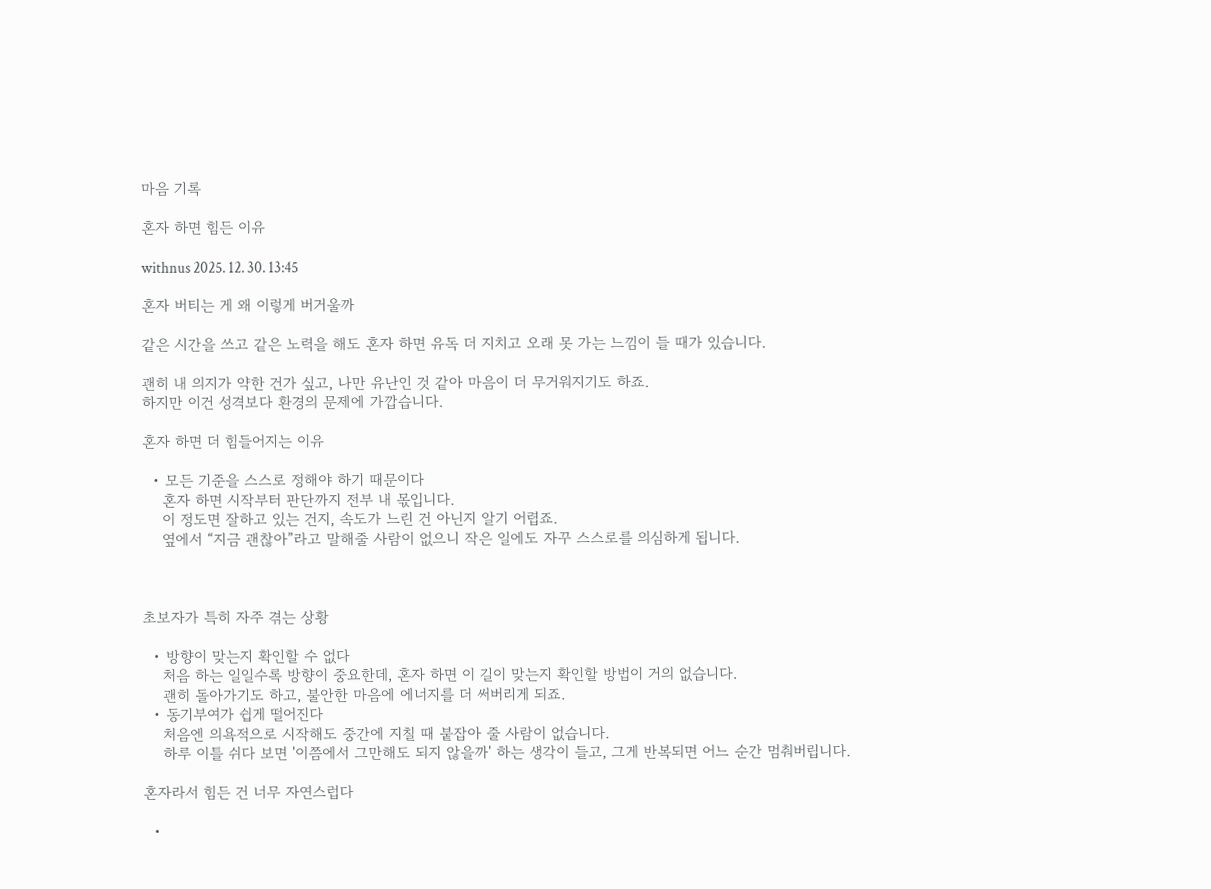마음 기록

혼자 하면 힘든 이유

withnus 2025. 12. 30. 13:45

혼자 버티는 게 왜 이렇게 버거울까

같은 시간을 쓰고 같은 노력을 해도 혼자 하면 유독 더 지치고 오래 못 가는 느낌이 들 때가 있습니다.

괜히 내 의지가 약한 건가 싶고, 나만 유난인 것 같아 마음이 더 무거워지기도 하죠.
하지만 이건 성격보다 환경의 문제에 가깝습니다.

혼자 하면 더 힘들어지는 이유

  • 모든 기준을 스스로 정해야 하기 때문이다
    혼자 하면 시작부터 판단까지 전부 내 몫입니다.
    이 정도면 잘하고 있는 건지, 속도가 느린 건 아닌지 알기 어렵죠.
    옆에서 “지금 괜찮아”라고 말해줄 사람이 없으니 작은 일에도 자꾸 스스로를 의심하게 됩니다.



초보자가 특히 자주 겪는 상황

  • 방향이 맞는지 확인할 수 없다
    처음 하는 일일수록 방향이 중요한데, 혼자 하면 이 길이 맞는지 확인할 방법이 거의 없습니다.
    괜히 돌아가기도 하고, 불안한 마음에 에너지를 더 써버리게 되죠.
  • 동기부여가 쉽게 떨어진다
    처음엔 의욕적으로 시작해도 중간에 지칠 때 붙잡아 줄 사람이 없습니다.
    하루 이틀 쉬다 보면 '이쯤에서 그만해도 되지 않을까' 하는 생각이 들고, 그게 반복되면 어느 순간 멈춰버립니다.

혼자라서 힘든 건 너무 자연스럽다

  •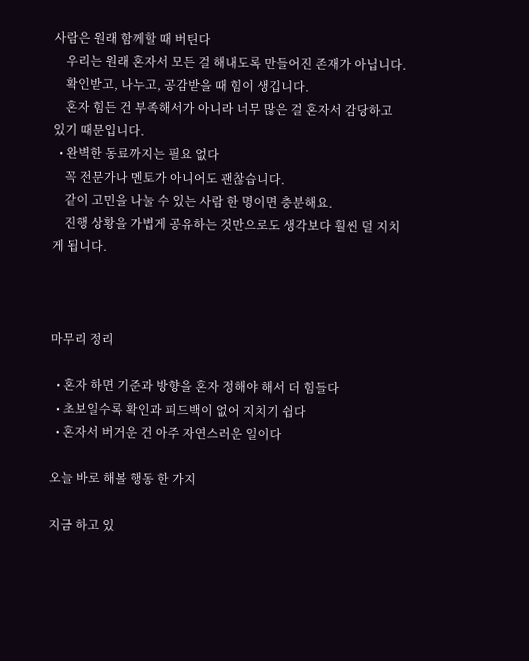사람은 원래 함께할 때 버틴다
    우리는 원래 혼자서 모든 걸 해내도록 만들어진 존재가 아닙니다.
    확인받고, 나누고, 공감받을 때 힘이 생깁니다.
    혼자 힘든 건 부족해서가 아니라 너무 많은 걸 혼자서 감당하고 있기 때문입니다.
  • 완벽한 동료까지는 필요 없다
    꼭 전문가나 멘토가 아니어도 괜찮습니다.
    같이 고민을 나눌 수 있는 사람 한 명이면 충분해요.
    진행 상황을 가볍게 공유하는 것만으로도 생각보다 훨씬 덜 지치게 됩니다.



마무리 정리

  • 혼자 하면 기준과 방향을 혼자 정해야 해서 더 힘들다
  • 초보일수록 확인과 피드백이 없어 지치기 쉽다
  • 혼자서 버거운 건 아주 자연스러운 일이다

오늘 바로 해볼 행동 한 가지

지금 하고 있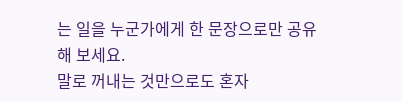는 일을 누군가에게 한 문장으로만 공유해 보세요.
말로 꺼내는 것만으로도 혼자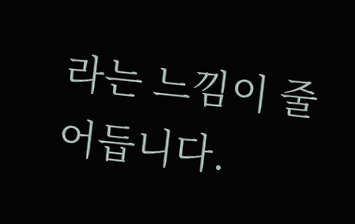라는 느낌이 줄어듭니다.